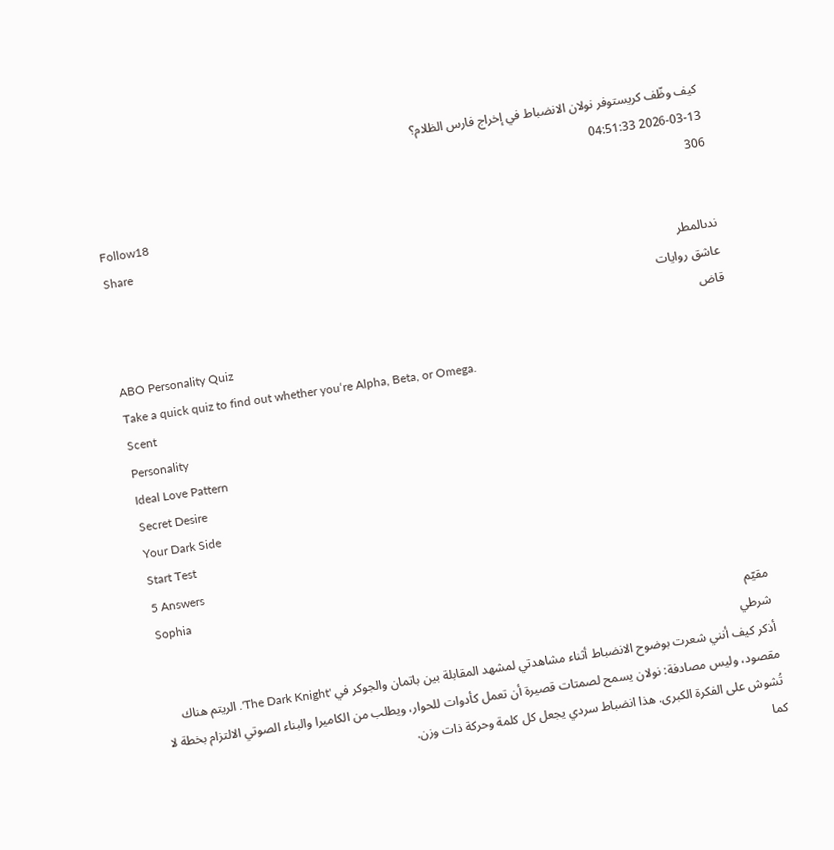كيف وظّف كريستوفر نولان الانضباط في إخراج فارس الظلام؟
2026-03-13 04:51:33
306
Follow18
Share
ندىالمطر
عاشق روايات
قاض
ABO Personality Quiz
Take a quick quiz to find out whether you‘re Alpha, Beta, or Omega.
Scent
Personality
Ideal Love Pattern
Secret Desire
Your Dark Side
Start Test
5 Answers
Sophia
مقيّم
شرطي
أذكر كيف أنني شعرت بوضوح الانضباط أثناء مشاهدتي لمشهد المقابلة بين باتمان والجوكر في 'The Dark Knight'. الريتم هناك مقصود، وليس مصادفة: نولان يسمح لصمتات قصيرة أن تعمل كأدوات للحوار، ويطلب من الكاميرا والبناء الصوتي الالتزام بخطة لا تُشوش على الفكرة الكبرى. هذا انضباط سردي يجعل كل كلمة وحركة ذات وزن.
كما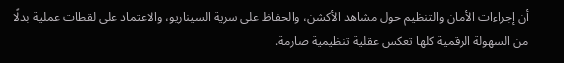أن إجراءات الأمان والتنظيم حول مشاهد الأكشن، والحفاظ على سرية السيناريو، والاعتماد على لقطات عملية بدلًا من السهولة الرقمية كلها تعكس عقلية تنظيمية صارمة.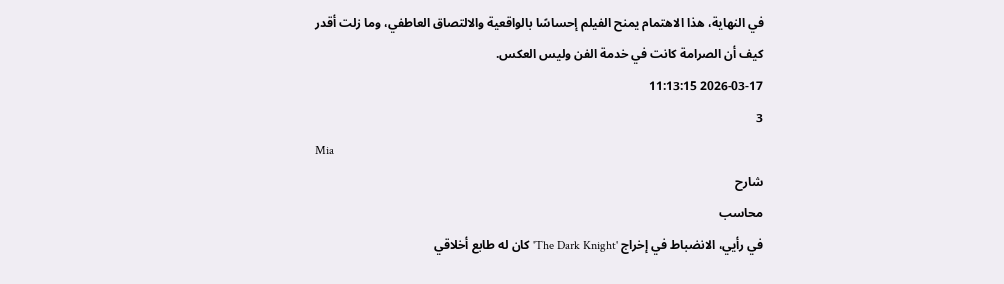في النهاية، هذا الاهتمام يمنح الفيلم إحساسًا بالواقعية والالتصاق العاطفي، وما زلت أقدر كيف أن الصرامة كانت في خدمة الفن وليس العكس.
2026-03-17 11:13:15
3
Mia
شارح
محاسب
في رأيي، الانضباط في إخراج 'The Dark Knight' كان له طابع أخلاقي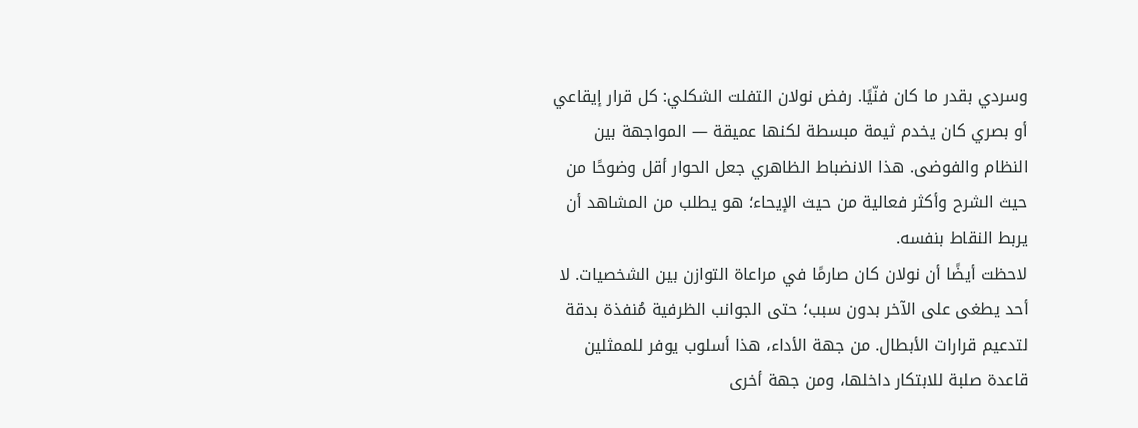وسردي بقدر ما كان فنّيًا. رفض نولان التفلت الشكلي: كل قرار إيقاعي أو بصري كان يخدم ثيمة مبسطة لكنها عميقة — المواجهة بين النظام والفوضى. هذا الانضباط الظاهري جعل الحوار أقل وضوحًا من حيث الشرح وأكثر فعالية من حيث الإيحاء؛ هو يطلب من المشاهد أن يربط النقاط بنفسه.
لاحظت أيضًا أن نولان كان صارمًا في مراعاة التوازن بين الشخصيات. لا أحد يطغى على الآخر بدون سبب؛ حتى الجوانب الظرفية مُنفذة بدقة لتدعيم قرارات الأبطال. من جهة الأداء، هذا أسلوب يوفر للممثلين قاعدة صلبة للابتكار داخلها، ومن جهة أخرى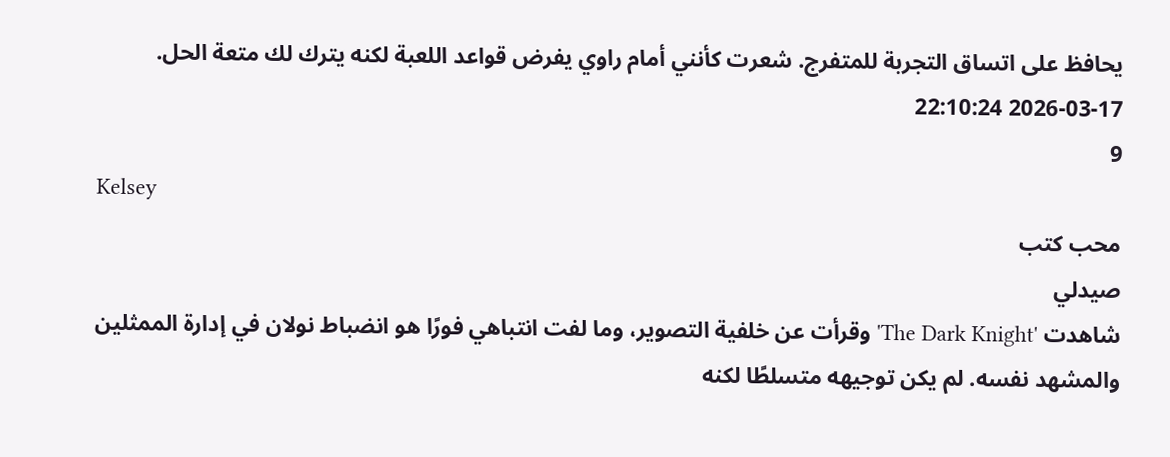يحافظ على اتساق التجربة للمتفرج. شعرت كأنني أمام راوي يفرض قواعد اللعبة لكنه يترك لك متعة الحل.
2026-03-17 22:10:24
9
Kelsey
محب كتب
صيدلي
شاهدت 'The Dark Knight' وقرأت عن خلفية التصوير، وما لفت انتباهي فورًا هو انضباط نولان في إدارة الممثلين والمشهد نفسه. لم يكن توجيهه متسلطًا لكنه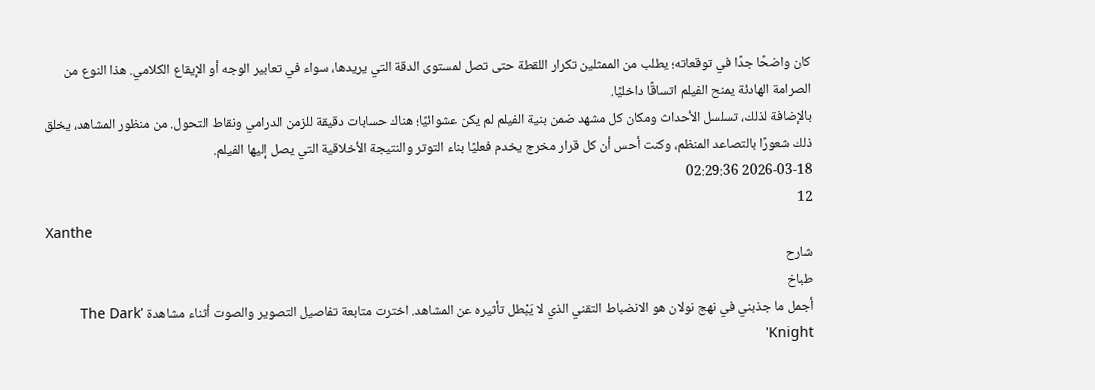كان واضحًا جدًا في توقعاته؛ يطلب من الممثلين تكرار اللقطة حتى تصل لمستوى الدقة التي يريدها، سواء في تعابير الوجه أو الإيقاع الكلامي. هذا النوع من الصرامة الهادئة يمنح الفيلم اتساقًا داخليًا.
بالإضافة لذلك، تسلسل الأحداث ومكان كل مشهد ضمن بنية الفيلم لم يكن عشوائيًا؛ هناك حسابات دقيقة للزمن الدرامي ونقاط التحول. من منظور المشاهد، يخلق ذلك شعورًا بالتصاعد المنظم، وكنت أحس أن كل قرار مخرج يخدم فعليًا بناء التوتر والنتيجة الأخلاقية التي يصل إليها الفيلم.
2026-03-18 02:29:36
12
Xanthe
شارح
طباخ
أجمل ما جذبني في نهج نولان هو الانضباط التقني الذي لا يَبْطل تأثيره عن المشاهد. اخترت متابعة تفاصيل التصوير والصوت أثناء مشاهدة 'The Dark Knight'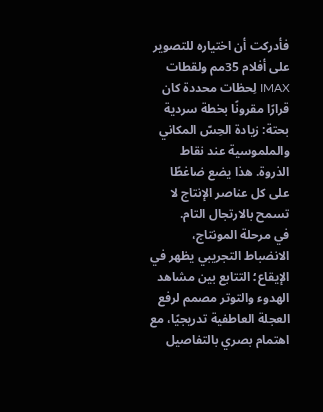فأدركت أن اختياره للتصوير على أفلام 35مم ولقطات IMAX لِحظات محددة كان قرارًا مقرونًا بخطة سردية بحتة: زيادة الحِسّ المكاني والملموسية عند نقاط الذروة. هذا يضع ضاغطًا على كل عناصر الإنتاج لا تسمح بالارتجال التام.
في مرحلة المونتاج، الانضباط التجريبي يظهر في الإيقاع؛ التتابع بين مشاهد الهدوء والتوتر مصمم لرفع العجلة العاطفية تدريجيًا، مع اهتمام بصري بالتفاصيل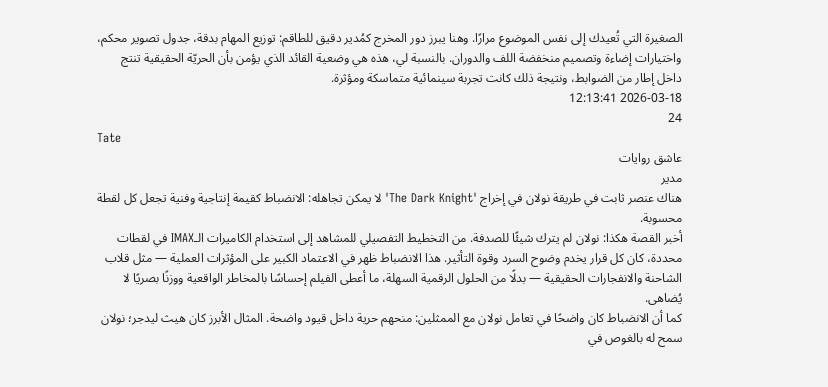الصغيرة التي تُعيدك إلى نفس الموضوع مرارًا. وهنا يبرز دور المخرج كمُدير دقيق للطاقم: توزيع المهام بدقة، جدول تصوير محكم، واختيارات إضاءة وتصميم منخفضة اللف والدوران. بالنسبة لي، هذه هي وضعية القائد الذي يؤمن بأن الحريّة الحقيقية تنتج داخل إطار من الضوابط، ونتيجة ذلك كانت تجربة سينمائية متماسكة ومؤثرة.
2026-03-18 12:13:41
24
Tate
عاشق روايات
مدير
هناك عنصر ثابت في طريقة نولان في إخراج 'The Dark Knight' لا يمكن تجاهله: الانضباط كقيمة إنتاجية وفنية تجعل كل لقطة محسوبة.
أخبر القصة هكذا: نولان لم يترك شيئًا للصدفة. من التخطيط التفصيلي للمشاهد إلى استخدام الكاميرات الـIMAX في لقطات محددة، كان كل قرار يخدم وضوح السرد وقوة التأثير. هذا الانضباط ظهر في الاعتماد الكبير على المؤثرات العملية — مثل قلاب الشاحنة والانفجارات الحقيقية — بدلًا من الحلول الرقمية السهلة، ما أعطى الفيلم إحساسًا بالمخاطر الواقعية ووزنًا بصريًا لا يُضاهى.
كما أن الانضباط كان واضحًا في تعامل نولان مع الممثلين: منحهم حرية داخل قيود واضحة. المثال الأبرز كان هيث ليدجر؛ نولان سمح له بالغوص في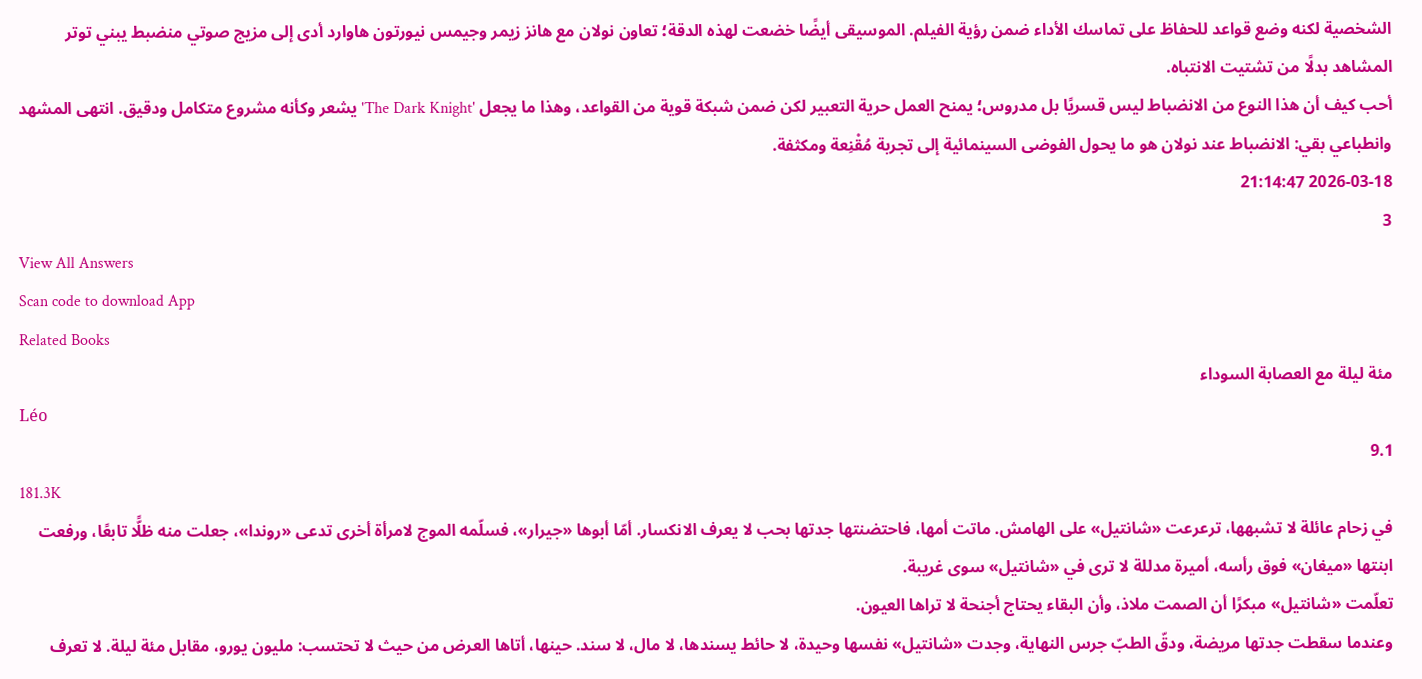الشخصية لكنه وضع قواعد للحفاظ على تماسك الأداء ضمن رؤية الفيلم. الموسيقى أيضًا خضعت لهذه الدقة؛ تعاون نولان مع هانز زيمر وجيمس نيورتون هاوارد أدى إلى مزيج صوتي منضبط يبني توتر المشاهد بدلًا من تشتيت الانتباه.
أحب كيف أن هذا النوع من الانضباط ليس قسريًا بل مدروس؛ يمنح العمل حرية التعبير لكن ضمن شبكة قوية من القواعد، وهذا ما يجعل 'The Dark Knight' يشعر وكأنه مشروع متكامل ودقيق. انتهى المشهد وانطباعي بقي: الانضباط عند نولان هو ما يحول الفوضى السينمائية إلى تجربة مُقْنِعة ومكثفة.
2026-03-18 21:14:47
3
View All Answers
Scan code to download App
Related Books
مئة ليلة مع العصابة السوداء
Léo
9.1
181.3K
في زحام عائلة لا تشبهها، ترعرعت «شانتيل» على الهامش. ماتت أمها، فاحتضنتها جدتها بحب لا يعرف الانكسار. أمّا أبوها «جيرار»، فسلّمه الموج لامرأة أخرى تدعى «روندا»، جعلت منه ظلًّا تابعًا، ورفعت ابنتها «ميغان» فوق رأسه، أميرة مدللة لا ترى في «شانتيل» سوى غريبة.
تعلّمت «شانتيل» مبكرًا أن الصمت ملاذ، وأن البقاء يحتاج أجنحة لا تراها العيون.
وعندما سقطت جدتها مريضة، ودقّ الطبّ جرس النهاية، وجدت «شانتيل» نفسها وحيدة، لا حائط يسندها، لا مال، لا سند. حينها، أتاها العرض من حيث لا تحتسب: مليون يورو، مقابل مئة ليلة. لا تعرف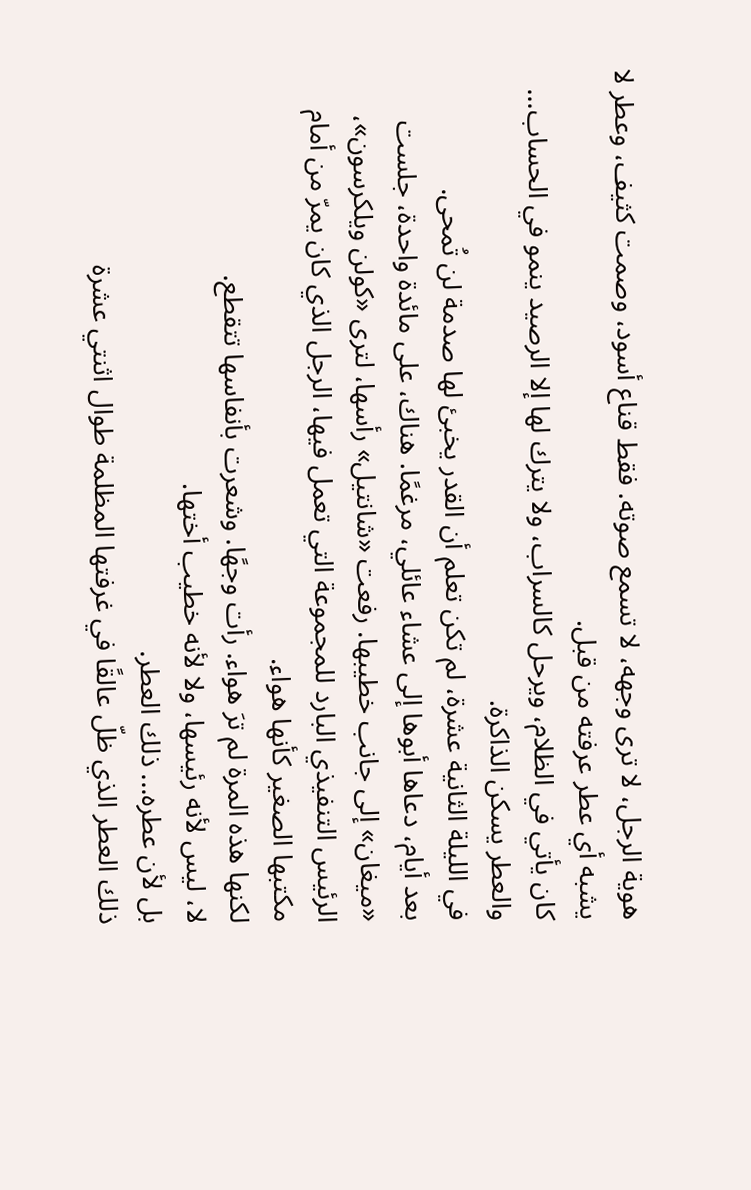هوية الرجل، لا ترى وجهه، لا تسمع صوته. فقط قناع أسود، وصمت كثيف، وعطر لا يشبه أي عطر عرفته من قبل.
كان يأتي في الظلام، ويرحل كالسراب، ولا يترك لها إلا الرصيد ينمو في الحساب... والعطر يسكن الذاكرة.
في الليلة الثانية عشرة، لم تكن تعلم أن القدر يخبئ لها صدمة لن تُمحى.
بعد أيام، دعاها أبوها إلى عشاء عائلي، مرغمًا. هناك، على مائدة واحدة، جلست «ميغان» إلى جانب خطيبها. رفعت «شانتيل» رأسها، لترى «كولن ويلكرسون»، الرئيس التنفيذي البارد للمجموعة التي تعمل فيها، الرجل الذي كان يمرّ من أمام مكتبها الصغير كأنها هواء.
لكنها هذه المرة لم ترَ هواء. رأت وجهًا. وشعرت بأنفاسها تتقطع.
لا، ليس لأنه رئيسها، ولا لأنه خطيب أختها.
بل لأن عطره... ذلك العطر.
ذلك العطر الذي ظلّ عالقًا في غرفتها المظلمة طوال اثنتي عشرة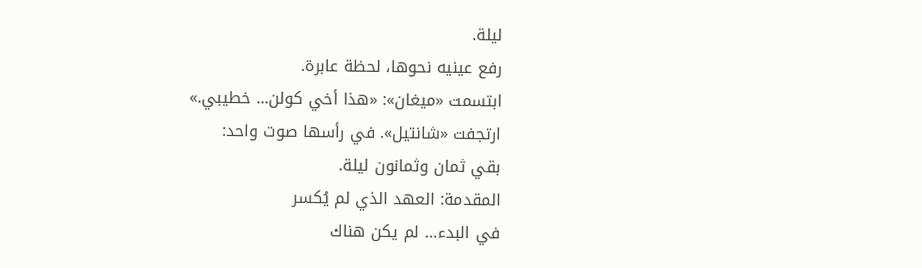ليلة.
رفع عينيه نحوها، لحظة عابرة.
ابتسمت «ميغان»: «هذا أخي كولن... خطيبي.»
ارتجفت «شانتيل». في رأسها صوت واحد:
بقي ثمان وثمانون ليلة.
المقدمة: العهد الذي لم يُكسر
في البدء… لم يكن هناك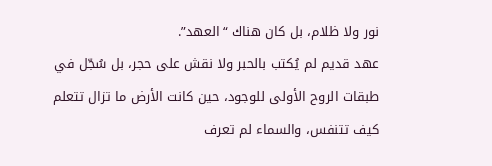نور ولا ظلام، بل كان هناك “العهد”.
عهد قديم لم يُكتب بالحبر ولا نقش على حجر، بل سُجّل في طبقات الروح الأولى للوجود، حين كانت الأرض ما تزال تتعلم كيف تتنفس، والسماء لم تعرف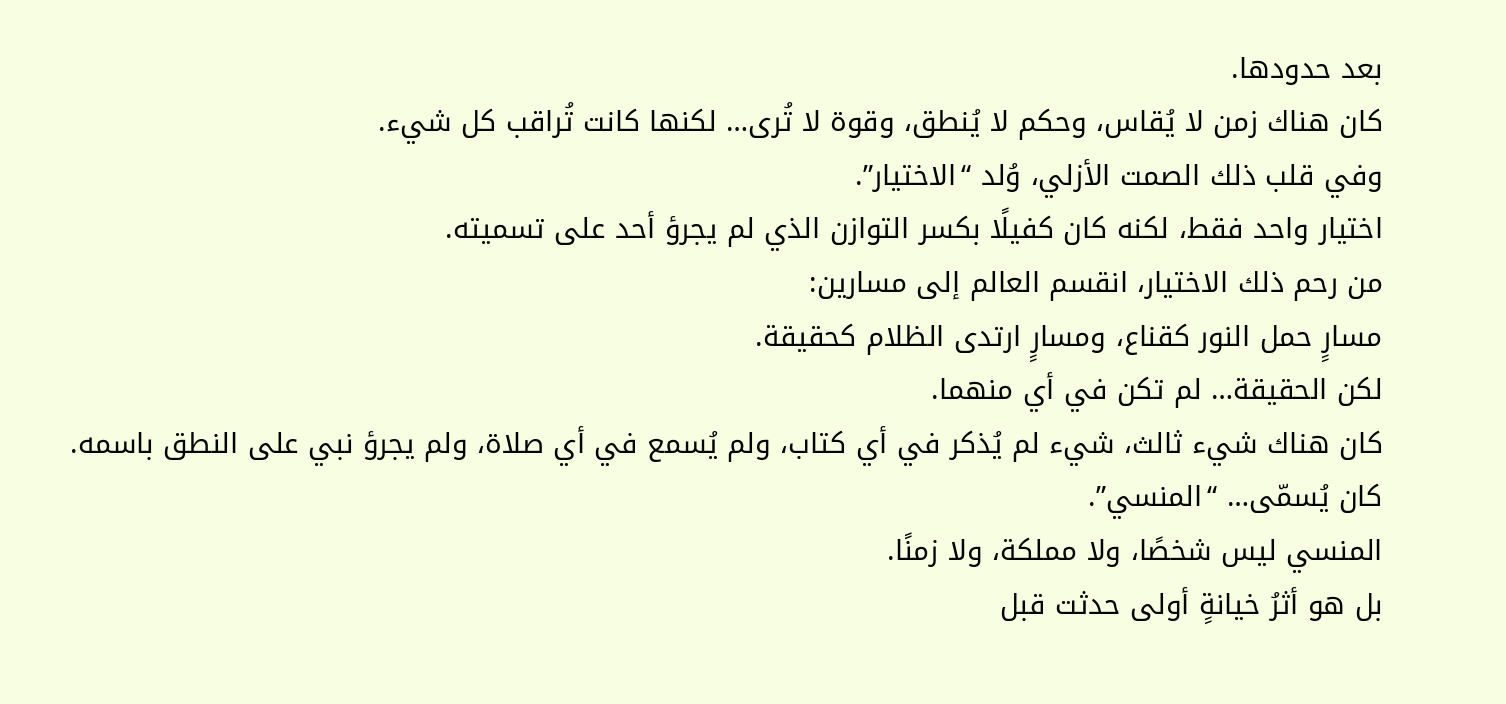بعد حدودها.
كان هناك زمن لا يُقاس، وحكم لا يُنطق، وقوة لا تُرى… لكنها كانت تُراقب كل شيء.
وفي قلب ذلك الصمت الأزلي، وُلد “الاختيار”.
اختيار واحد فقط، لكنه كان كفيلًا بكسر التوازن الذي لم يجرؤ أحد على تسميته.
من رحم ذلك الاختيار، انقسم العالم إلى مسارين:
مسارٍ حمل النور كقناع، ومسارٍ ارتدى الظلام كحقيقة.
لكن الحقيقة… لم تكن في أي منهما.
كان هناك شيء ثالث، شيء لم يُذكر في أي كتاب، ولم يُسمع في أي صلاة، ولم يجرؤ نبي على النطق باسمه.
كان يُسمّى… “المنسي”.
المنسي ليس شخصًا، ولا مملكة، ولا زمنًا.
بل هو أثرُ خيانةٍ أولى حدثت قبل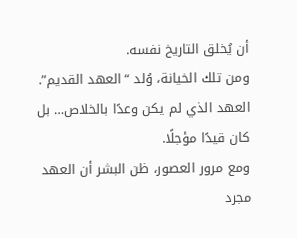أن يُخلق التاريخ نفسه.
ومن تلك الخيانة، وُلد “العهد القديم”.
العهد الذي لم يكن وعدًا بالخلاص… بل كان قيدًا مؤجلًا.
ومع مرور العصور، ظن البشر أن العهد مجرد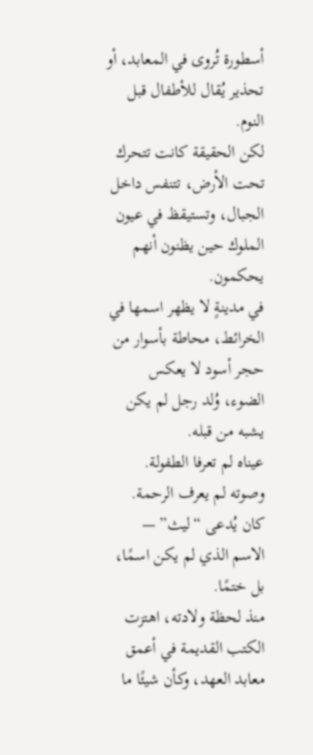أسطورة تُروى في المعابد، أو تحذير يُقال للأطفال قبل النوم.
لكن الحقيقة كانت تتحرك تحت الأرض، تتنفس داخل الجبال، وتستيقظ في عيون الملوك حين يظنون أنهم يحكمون.
في مدينةٍ لا يظهر اسمها في الخرائط، محاطة بأسوار من حجر أسود لا يعكس الضوء، وُلد رجل لم يكن يشبه من قبله.
عيناه لم تعرفا الطفولة.
وصوته لم يعرف الرحمة.
كان يُدعى “ليث” — الاسم الذي لم يكن اسمًا، بل ختمًا.
منذ لحظة ولادته، اهتزت الكتب القديمة في أعمق معابد العهد، وكأن شيئًا ما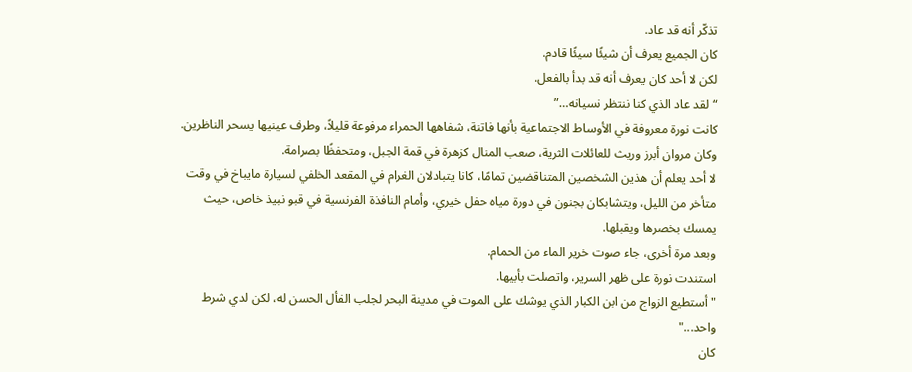تذكّر أنه قد عاد.
كان الجميع يعرف أن شيئًا سيئًا قادم.
لكن لا أحد كان يعرف أنه قد بدأ بالفعل.
“لقد عاد الذي كنا ننتظر نسيانه…”
كانت نورة معروفة في الأوساط الاجتماعية بأنها فاتنة، شفاهها الحمراء مرفوعة قليلاً، وطرف عينيها يسحر الناظرين.
وكان مروان أبرز وريث للعائلات الثرية، صعب المنال كزهرة في قمة الجبل، ومتحفظًا بصرامة.
لا أحد يعلم أن هذين الشخصين المتناقضين تمامًا، كانا يتبادلان الغرام في المقعد الخلفي لسيارة مايباخ في وقت متأخر من الليل، ويتشابكان بجنون في دورة مياه حفل خيري، وأمام النافذة الفرنسية في قبو نبيذ خاص، حيث يمسك بخصرها ويقبلها.
وبعد مرة أخرى، جاء صوت خرير الماء من الحمام.
استندت نورة على ظهر السرير، واتصلت بأبيها.
"أستطيع الزواج من ابن الكبار الذي يوشك على الموت في مدينة البحر لجلب الفأل الحسن له، لكن لدي شرط واحد..."
كان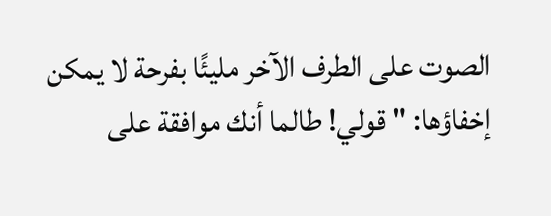الصوت على الطرف الآخر مليئًا بفرحة لا يمكن إخفاؤها: "قولي! طالما أنك موافقة على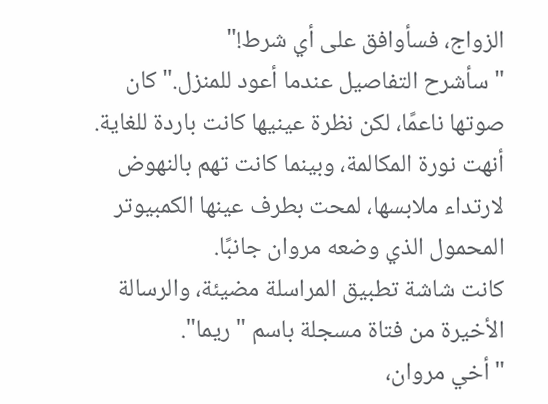الزواج، فسأوافق على أي شرط!"
"سأشرح التفاصيل عندما أعود للمنزل." كان صوتها ناعمًا، لكن نظرة عينيها كانت باردة للغاية.
أنهت نورة المكالمة، وبينما كانت تهم بالنهوض لارتداء ملابسها، لمحت بطرف عينها الكمبيوتر المحمول الذي وضعه مروان جانبًا.
كانت شاشة تطبيق المراسلة مضيئة، والرسالة الأخيرة من فتاة مسجلة باسم "ريما".
"أخي مروان،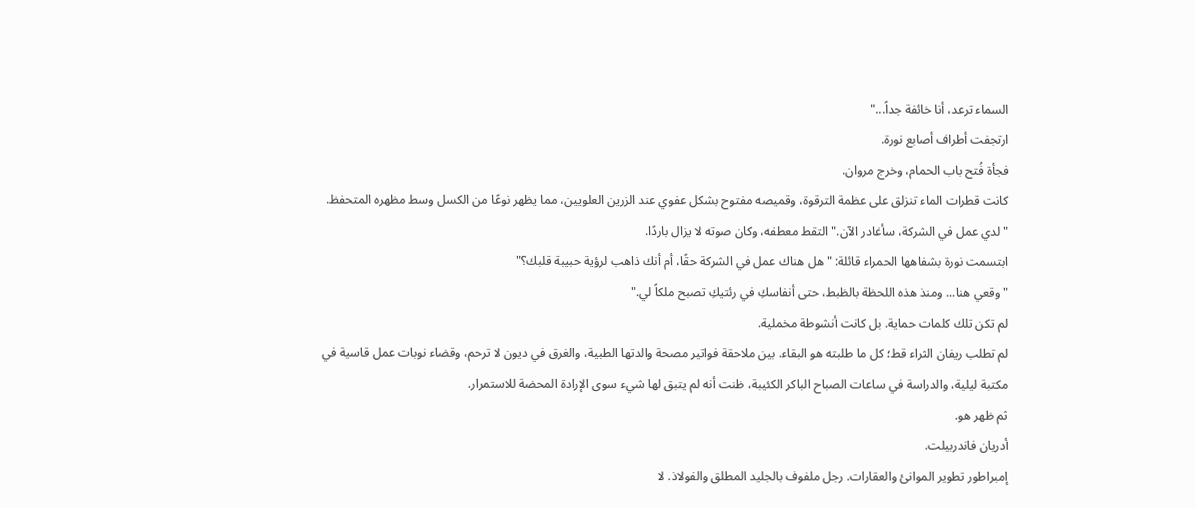السماء ترعد، أنا خائفة جداً..."
ارتجفت أطراف أصابع نورة.
فجأة فُتح باب الحمام، وخرج مروان.
كانت قطرات الماء تنزلق على عظمة الترقوة، وقميصه مفتوح بشكل عفوي عند الزرين العلويين، مما يظهر نوعًا من الكسل وسط مظهره المتحفظ.
"لدي عمل في الشركة، سأغادر الآن." التقط معطفه، وكان صوته لا يزال باردًا.
ابتسمت نورة بشفاهها الحمراء قائلة: "هل هناك عمل في الشركة حقًا، أم أنك ذاهب لرؤية حبيبة قلبك؟"
"وقعي هنا... ومنذ هذه اللحظة بالظبط، حتى أنفاسكِ في رئتيكِ تصبح ملكاً لي."
لم تكن تلك كلمات حماية. بل كانت أنشوطة مخملية.
لم تطلب ريفان الثراء قط؛ كل ما طلبته هو البقاء. بين ملاحقة فواتير مصحة والدتها الطبية، والغرق في ديون لا ترحم، وقضاء نوبات عمل قاسية في مكتبة ليلية، والدراسة في ساعات الصباح الباكر الكئيبة، ظنت أنه لم يتبق لها شيء سوى الإرادة المحضة للاستمرار.
ثم ظهر هو.
أدريان فاندربيلت.
إمبراطور تطوير الموانئ والعقارات. رجل ملفوف بالجليد المطلق والفولاذ. لا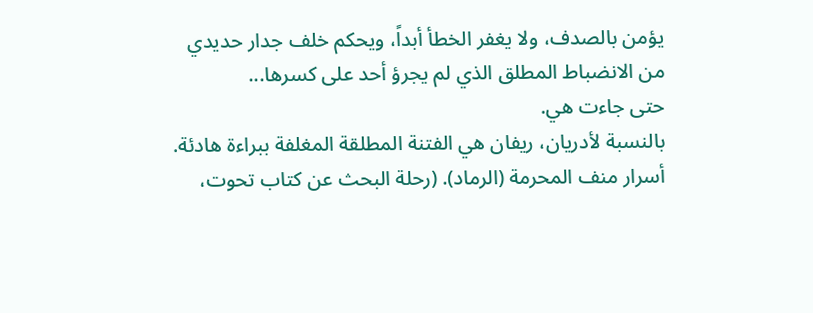يؤمن بالصدف، ولا يغفر الخطأ أبداً، ويحكم خلف جدار حديدي من الانضباط المطلق الذي لم يجرؤ أحد على كسرها...
حتى جاءت هي.
بالنسبة لأدريان، ريفان هي الفتنة المطلقة المغلفة ببراءة هادئة.
أسرار منف المحرمة (الرماد). (رحلة البحث عن كتاب تحوت،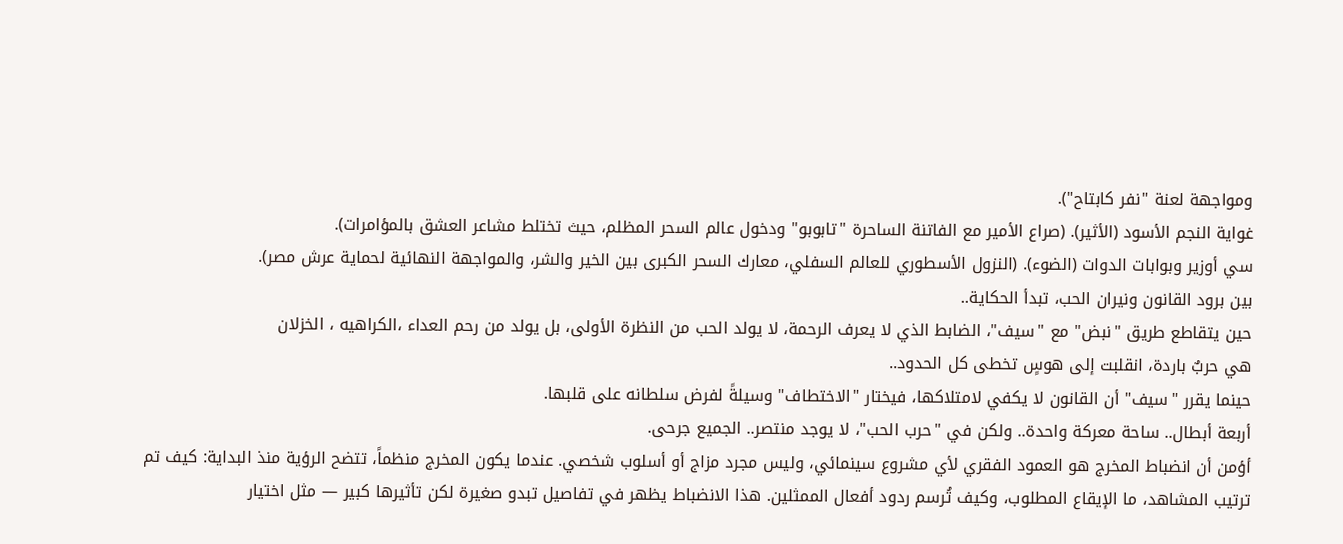ومواجهة لعنة "نفر كابتاح").
غواية النجم الأسود (الأثير). (صراع الأمير مع الفاتنة الساحرة "تابوبو" ودخول عالم السحر المظلم، حيث تختلط مشاعر العشق بالمؤامرات).
سي أوزير وبوابات الدوات (الضوء). (النزول الأسطوري للعالم السفلي، معارك السحر الكبرى بين الخير والشر، والمواجهة النهائية لحماية عرش مصر).
بين برود القانون ونيران الحب، تبدأ الحكاية..
حين يتقاطع طريق "نبض" مع "سيف"، الضابط الذي لا يعرف الرحمة، لا يولد الحب من النظرة الأولى، بل يولد من رحم العداء ،الكراهيه ، الخزلان
هي حربٌ باردة، انقلبت إلى هوسٍ تخطى كل الحدود..
حينما يقرر "سيف" أن القانون لا يكفي لامتلاكها، فيختار "الاختطاف" وسيلةً لفرض سلطانه على قلبها.
أربعة أبطال.. ساحة معركة واحدة.. ولكن في "حرب الحب"، لا يوجد منتصر.. الجميع جرحى.
أؤمن أن انضباط المخرج هو العمود الفقري لأي مشروع سينمائي، وليس مجرد مزاج أو أسلوب شخصي. عندما يكون المخرج منظماً، تتضح الرؤية منذ البداية: كيف تم ترتيب المشاهد، ما الإيقاع المطلوب، وكيف تُرسم ردود أفعال الممثلين. هذا الانضباط يظهر في تفاصيل تبدو صغيرة لكن تأثيرها كبير — مثل اختيار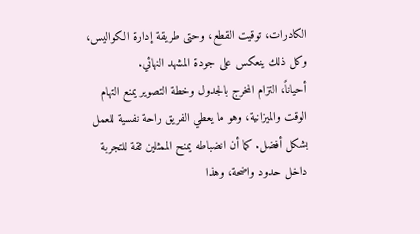الكادرات، توقيت القطع، وحتى طريقة إدارة الكواليس، وكل ذلك ينعكس على جودة المشهد النهائي.
أحياناً، التزام المخرج بالجدول وخطة التصوير يمنع التهام الوقت والميزانية، وهو ما يعطي الفريق راحة نفسية للعمل بشكل أفضل. كما أن انضباطه يمنح الممثلين ثقة للتجربة داخل حدود واضحة، وهذا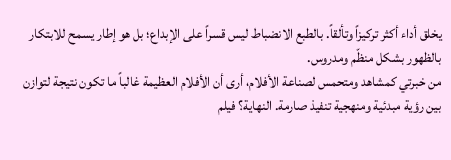يخلق أداء أكثر تركيزاً وتألقاً. بالطبع الانضباط ليس قسراً على الإبداع؛ بل هو إطار يسمح للابتكار بالظهور بشكل منظّم ومدروس.
من خبرتي كمشاهد ومتحمس لصناعة الأفلام، أرى أن الأفلام العظيمة غالباً ما تكون نتيجة لتوازن بين رؤية مبدئية ومنهجية تنفيذ صارمة. النهاية؟ فيلم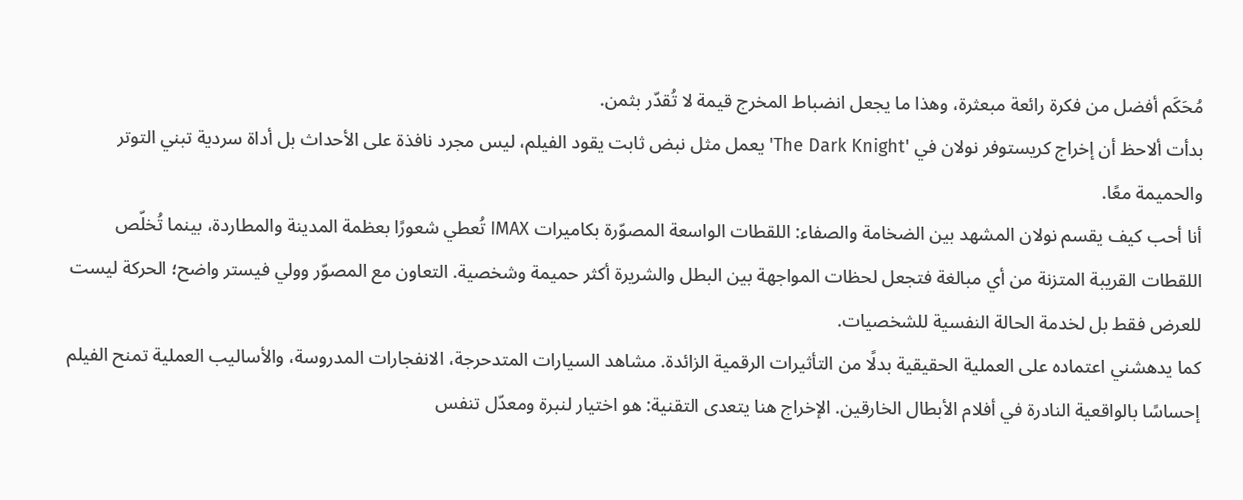مُحَكَم أفضل من فكرة رائعة مبعثرة، وهذا ما يجعل انضباط المخرج قيمة لا تُقدّر بثمن.
بدأت ألاحظ أن إخراج كريستوفر نولان في 'The Dark Knight' يعمل مثل نبض ثابت يقود الفيلم، ليس مجرد نافذة على الأحداث بل أداة سردية تبني التوتر والحميمة معًا.
أنا أحب كيف يقسم نولان المشهد بين الضخامة والصفاء: اللقطات الواسعة المصوّرة بكاميرات IMAX تُعطي شعورًا بعظمة المدينة والمطاردة، بينما تُخلّص اللقطات القريبة المتزنة من أي مبالغة فتجعل لحظات المواجهة بين البطل والشريرة أكثر حميمة وشخصية. التعاون مع المصوّر وولي فيستر واضح؛ الحركة ليست للعرض فقط بل لخدمة الحالة النفسية للشخصيات.
كما يدهشني اعتماده على العملية الحقيقية بدلًا من التأثيرات الرقمية الزائدة. مشاهد السيارات المتدحرجة، الانفجارات المدروسة، والأساليب العملية تمنح الفيلم إحساسًا بالواقعية النادرة في أفلام الأبطال الخارقين. الإخراج هنا يتعدى التقنية: هو اختيار لنبرة ومعدّل تنفس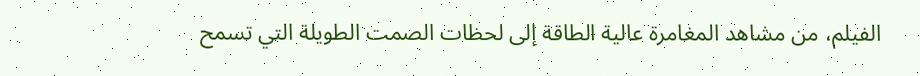الفيلم، من مشاهد المغامرة عالية الطاقة إلى لحظات الصمت الطويلة التي تسمح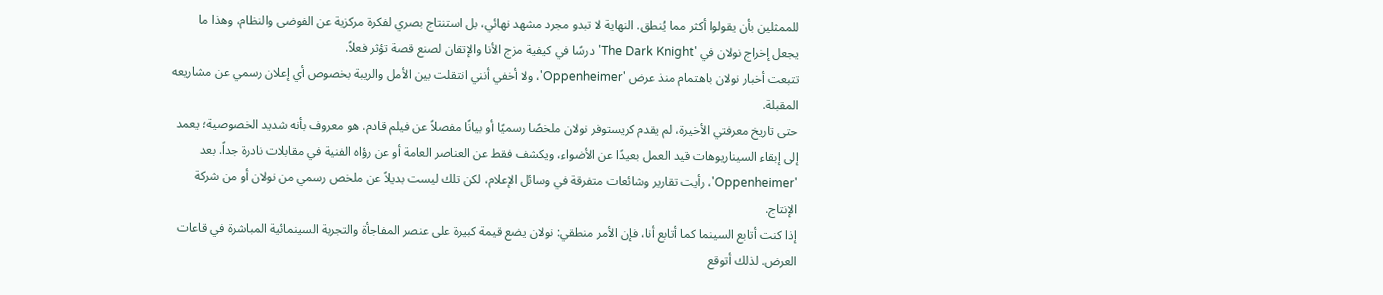للممثلين بأن يقولوا أكثر مما يُنطق. النهاية لا تبدو مجرد مشهد نهائي، بل استنتاج بصري لفكرة مركزية عن الفوضى والنظام، وهذا ما يجعل إخراج نولان في 'The Dark Knight' درسًا في كيفية مزج الأنا والإتقان لصنع قصة تؤثر فعلاً.
تتبعت أخبار نولان باهتمام منذ عرض 'Oppenheimer'، ولا أخفي أنني انتقلت بين الأمل والريبة بخصوص أي إعلان رسمي عن مشاريعه المقبلة.
حتى تاريخ معرفتي الأخيرة، لم يقدم كريستوفر نولان ملخصًا رسميًا أو بيانًا مفصلاً عن فيلم قادم. هو معروف بأنه شديد الخصوصية؛ يعمد إلى إبقاء السيناريوهات قيد العمل بعيدًا عن الأضواء، ويكشف فقط عن العناصر العامة أو عن رؤاه الفنية في مقابلات نادرة جداً. بعد 'Oppenheimer'، رأيت تقارير وشائعات متفرقة في وسائل الإعلام، لكن تلك ليست بديلاً عن ملخص رسمي من نولان أو من شركة الإنتاج.
إذا كنت أتابع السينما كما أتابع أنا، فإن الأمر منطقي: نولان يضع قيمة كبيرة على عنصر المفاجأة والتجربة السينمائية المباشرة في قاعات العرض. لذلك أتوقع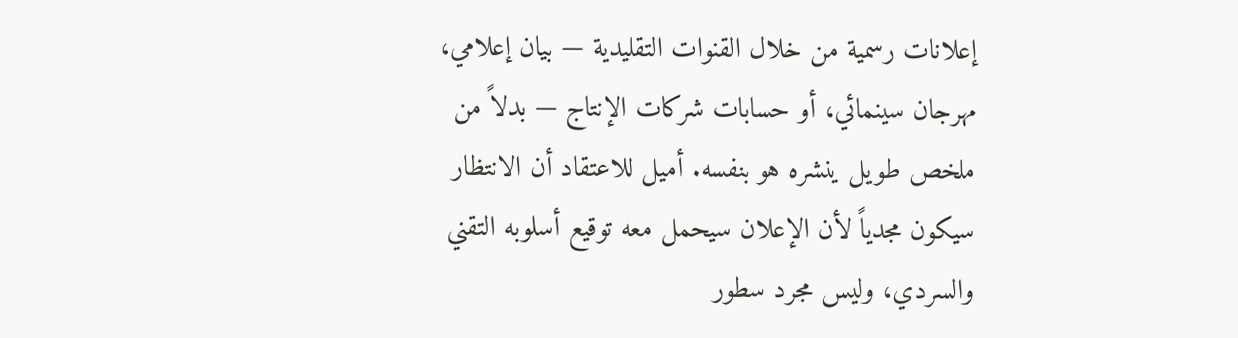إعلانات رسمية من خلال القنوات التقليدية — بيان إعلامي، مهرجان سينمائي، أو حسابات شركات الإنتاج — بدلاً من ملخص طويل ينشره هو بنفسه. أميل للاعتقاد أن الانتظار سيكون مجدياً لأن الإعلان سيحمل معه توقيع أسلوبه التقني والسردي، وليس مجرد سطور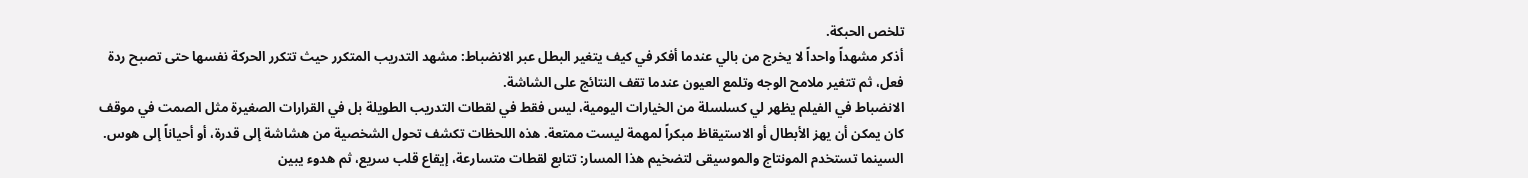تلخص الحبكة.
أذكر مشهداً واحداً لا يخرج من بالي عندما أفكر في كيف يتغير البطل عبر الانضباط: مشهد التدريب المتكرر حيث تتكرر الحركة نفسها حتى تصبح ردة فعل، ثم تتغير ملامح الوجه وتلمع العيون عندما تقف النتائج على الشاشة.
الانضباط في الفيلم يظهر لي كسلسلة من الخيارات اليومية، ليس فقط في لقطات التدريب الطويلة بل في القرارات الصغيرة مثل الصمت في موقف كان يمكن أن يهز الأبطال أو الاستيقاظ مبكراً لمهمة ليست ممتعة. هذه اللحظات تكشف تحول الشخصية من هشاشة إلى قدرة، أو أحياناً إلى هوس. السينما تستخدم المونتاج والموسيقى لتضخيم هذا المسار: تتابع لقطات متسارعة، إيقاع قلب سريع، ثم هدوء يبين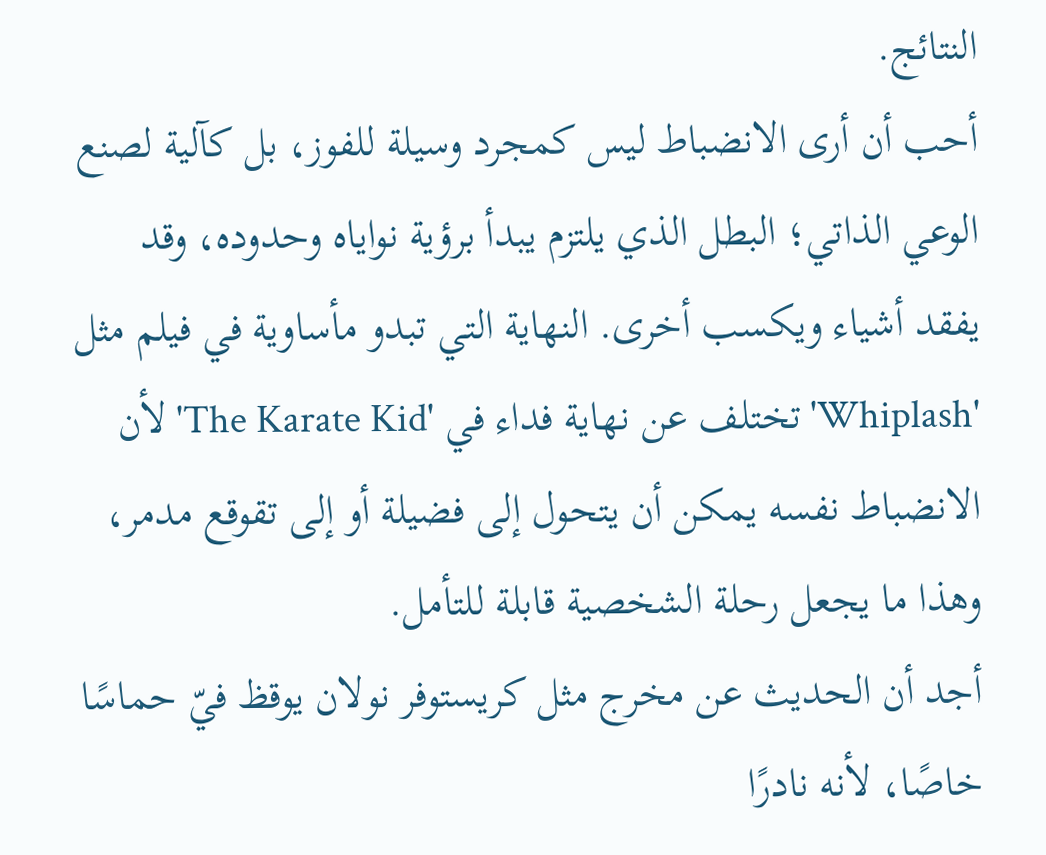النتائج.
أحب أن أرى الانضباط ليس كمجرد وسيلة للفوز، بل كآلية لصنع الوعي الذاتي؛ البطل الذي يلتزم يبدأ برؤية نواياه وحدوده، وقد يفقد أشياء ويكسب أخرى. النهاية التي تبدو مأساوية في فيلم مثل 'Whiplash' تختلف عن نهاية فداء في 'The Karate Kid' لأن الانضباط نفسه يمكن أن يتحول إلى فضيلة أو إلى تقوقع مدمر، وهذا ما يجعل رحلة الشخصية قابلة للتأمل.
أجد أن الحديث عن مخرج مثل كريستوفر نولان يوقظ فيّ حماسًا خاصًا، لأنه نادرًا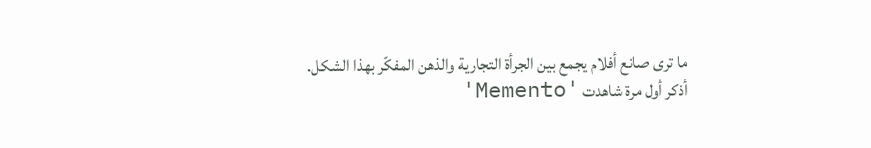ما ترى صانع أفلام يجمع بين الجرأة التجارية والذهن المفكّر بهذا الشكل.
أذكر أول مرة شاهدت 'Memento'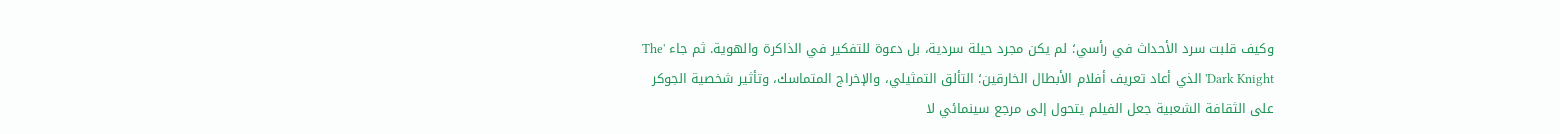وكيف قلبت سرد الأحداث في رأسي؛ لم يكن مجرد حيلة سردية، بل دعوة للتفكير في الذاكرة والهوية. ثم جاء 'The Dark Knight' الذي أعاد تعريف أفلام الأبطال الخارقين؛ التألق التمثيلي، والإخراج المتماسك، وتأثير شخصية الجوكر على الثقافة الشعبية جعل الفيلم يتحول إلى مرجع سينمائي لا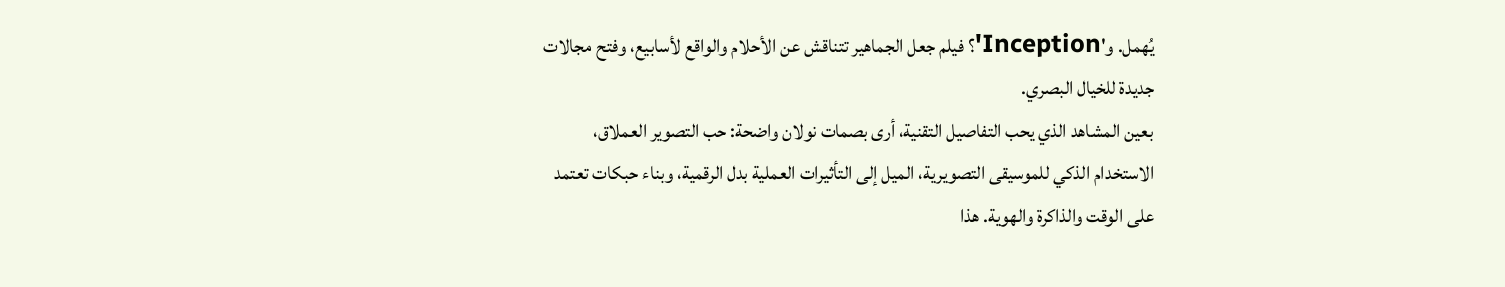يُهمل. و'Inception'؟ فيلم جعل الجماهير تتناقش عن الأحلام والواقع لأسابيع، وفتح مجالات جديدة للخيال البصري.
بعين المشاهد الذي يحب التفاصيل التقنية، أرى بصمات نولان واضحة: حب التصوير العملاق، الاستخدام الذكي للموسيقى التصويرية، الميل إلى التأثيرات العملية بدل الرقمية، وبناء حبكات تعتمد على الوقت والذاكرة والهوية. هذا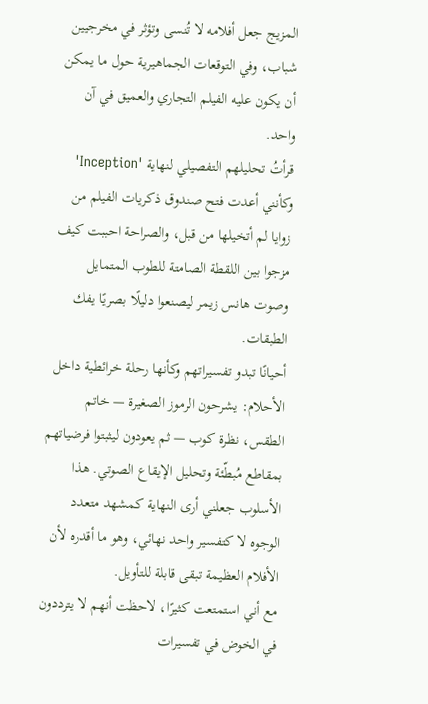المزيج جعل أفلامه لا تُنسى وتؤثر في مخرجيين شباب، وفي التوقعات الجماهيرية حول ما يمكن أن يكون عليه الفيلم التجاري والعميق في آن واحد.
قرأتُ تحليلهم التفصيلي لنهاية 'Inception' وكأنني أعدت فتح صندوق ذكريات الفيلم من زوايا لم أتخيلها من قبل، والصراحة احببت كيف مزجوا بين اللقطة الصامتة للطوب المتمايل وصوت هانس زيمر ليصنعوا دليلًا بصريًا يفك الطبقات.
أحيانًا تبدو تفسيراتهم وكأنها رحلة خرائطية داخل الأحلام: يشرحون الرموز الصغيرة — خاتم الطقس، نظرة كوب — ثم يعودون ليثبتوا فرضياتهم بمقاطع مُبطّئة وتحليل الإيقاع الصوتي. هذا الأسلوب جعلني أرى النهاية كمشهد متعدد الوجوه لا كتفسير واحد نهائي، وهو ما أقدره لأن الأفلام العظيمة تبقى قابلة للتأويل.
مع أني استمتعت كثيرًا، لاحظت أنهم لا يترددون في الخوض في تفسيرات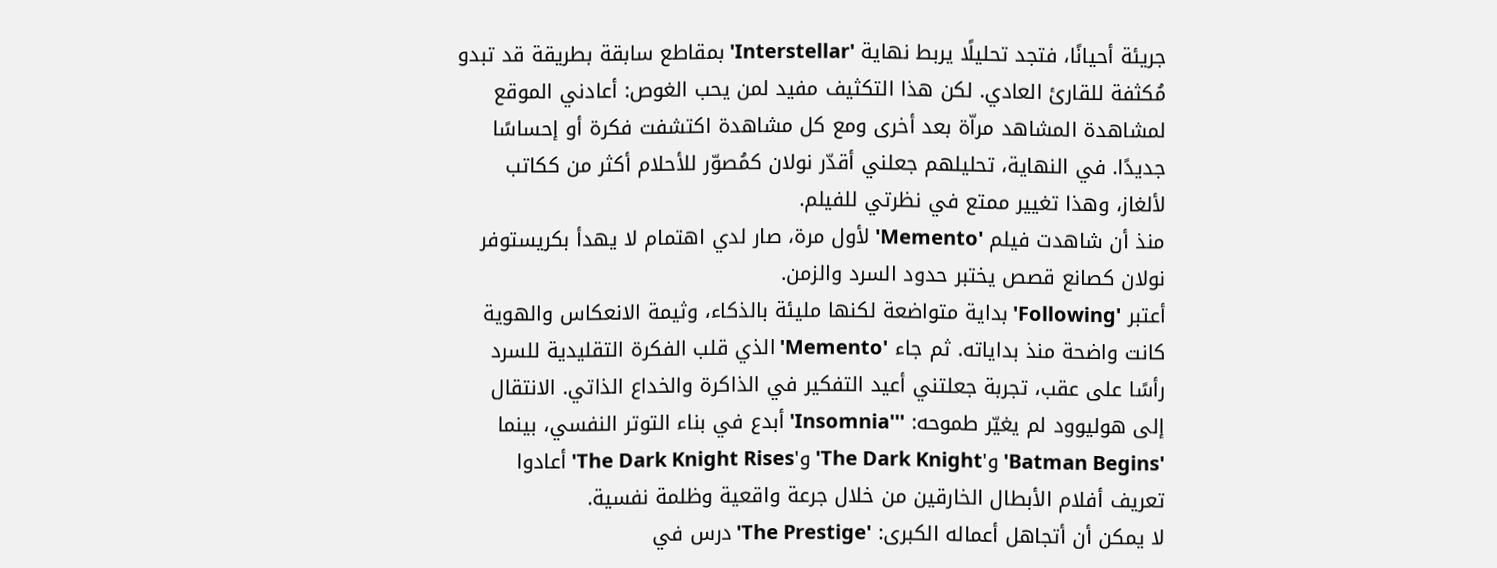جريئة أحيانًا، فتجد تحليلًا يربط نهاية 'Interstellar' بمقاطع سابقة بطريقة قد تبدو مُكثفة للقارئ العادي. لكن هذا التكثيف مفيد لمن يحب الغوص: أعادني الموقع لمشاهدة المشاهد مراّة بعد أخرى ومع كل مشاهدة اكتشفت فكرة أو إحساسًا جديدًا. في النهاية، تحليلهم جعلني أقدّر نولان كمُصوّر للأحلام أكثر من ككاتب لألغاز، وهذا تغيير ممتع في نظرتي للفيلم.
منذ أن شاهدت فيلم 'Memento' لأول مرة، صار لدي اهتمام لا يهدأ بكريستوفر نولان كصانع قصص يختبر حدود السرد والزمن.
أعتبر 'Following' بداية متواضعة لكنها مليئة بالذكاء، وثيمة الانعكاس والهوية كانت واضحة منذ بداياته. ثم جاء 'Memento' الذي قلب الفكرة التقليدية للسرد رأسًا على عقب، تجربة جعلتني أعيد التفكير في الذاكرة والخداع الذاتي. الانتقال إلى هوليوود لم يغيّر طموحه: '''Insomnia' أبدع في بناء التوتر النفسي، بينما 'Batman Begins' و'The Dark Knight' و'The Dark Knight Rises' أعادوا تعريف أفلام الأبطال الخارقين من خلال جرعة واقعية وظلمة نفسية.
لا يمكن أن أتجاهل أعماله الكبرى: 'The Prestige' درس في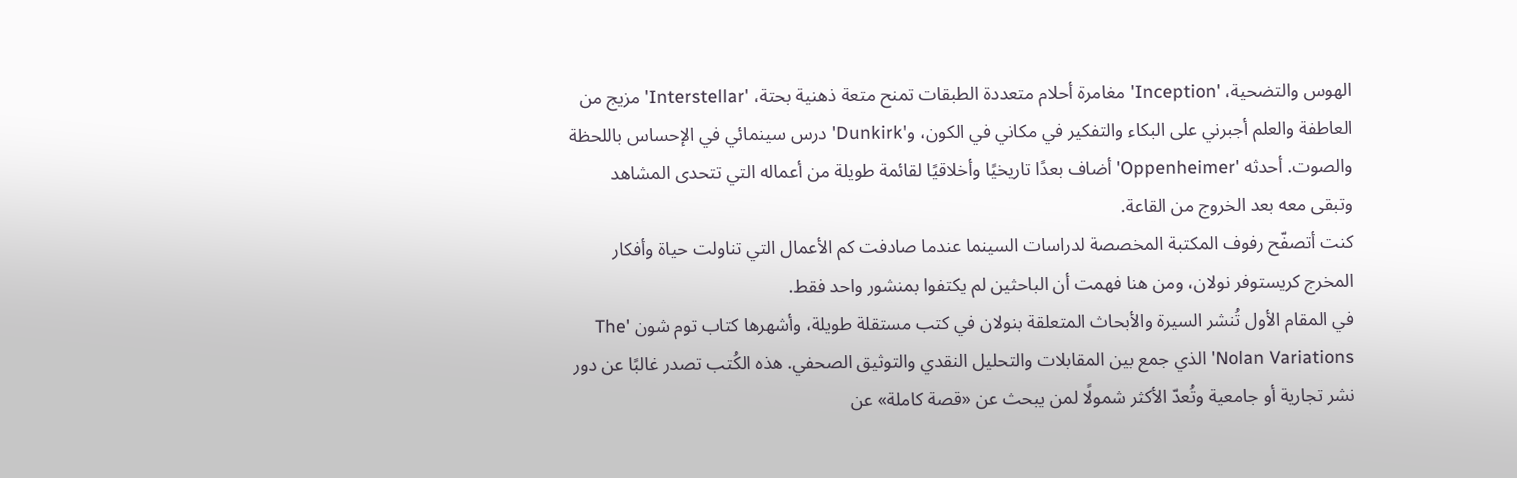الهوس والتضحية، 'Inception' مغامرة أحلام متعددة الطبقات تمنح متعة ذهنية بحتة، 'Interstellar' مزيج من العاطفة والعلم أجبرني على البكاء والتفكير في مكاني في الكون، و'Dunkirk' درس سينمائي في الإحساس باللحظة والصوت. أحدثه 'Oppenheimer' أضاف بعدًا تاريخيًا وأخلاقيًا لقائمة طويلة من أعماله التي تتحدى المشاهد وتبقى معه بعد الخروج من القاعة.
كنت أتصفّح رفوف المكتبة المخصصة لدراسات السينما عندما صادفت كم الأعمال التي تناولت حياة وأفكار المخرج كريستوفر نولان، ومن هنا فهمت أن الباحثين لم يكتفوا بمنشور واحد فقط.
في المقام الأول تُنشر السيرة والأبحاث المتعلقة بنولان في كتب مستقلة طويلة، وأشهرها كتاب توم شون 'The Nolan Variations' الذي جمع بين المقابلات والتحليل النقدي والتوثيق الصحفي. هذه الكُتب تصدر غالبًا عن دور نشر تجارية أو جامعية وتُعدّ الأكثر شمولًا لمن يبحث عن «قصة كاملة» عن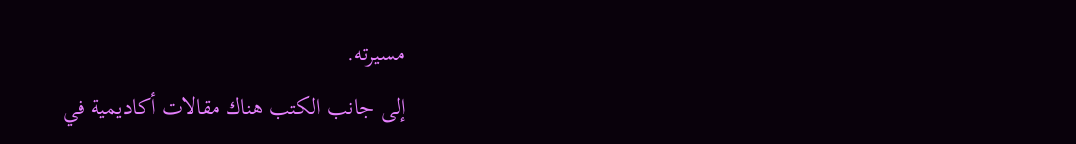مسيرته.
إلى جانب الكتب هناك مقالات أكاديمية في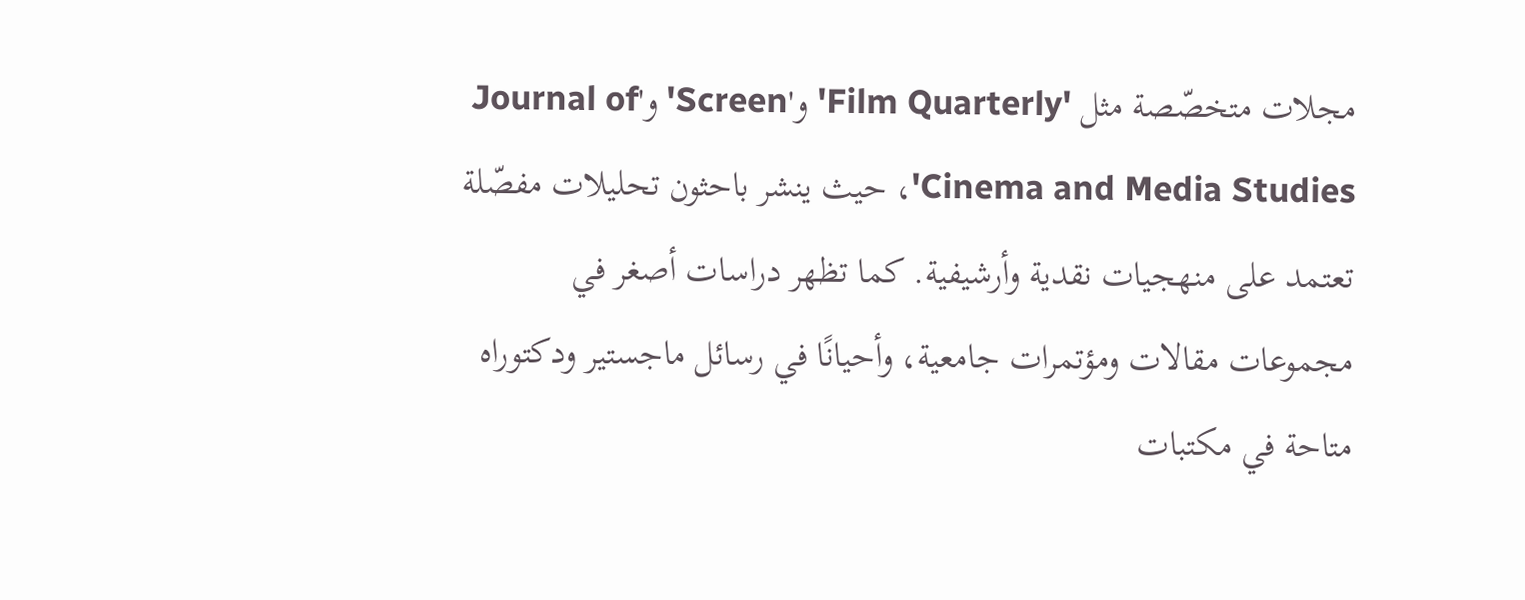مجلات متخصّصة مثل 'Film Quarterly' و'Screen' و'Journal of Cinema and Media Studies'، حيث ينشر باحثون تحليلات مفصّلة تعتمد على منهجيات نقدية وأرشيفية. كما تظهر دراسات أصغر في مجموعات مقالات ومؤتمرات جامعية، وأحيانًا في رسائل ماجستير ودكتوراه متاحة في مكتبات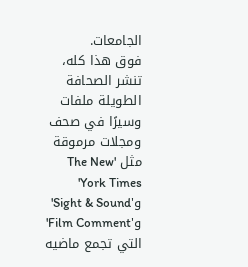الجامعات.
فوق هذا كله، تنشر الصحافة الطويلة ملفات وسيرًا في صحف ومجلات مرموقة مثل 'The New York Times' و'Sight & Sound' و'Film Comment' التي تجمع ماضيه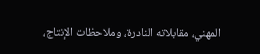المهني، مقابلاته النادرة، وملاحظات الإنتاج،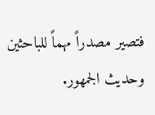فتصير مصدراً مهماً للباحثين وحديث الجمهور.